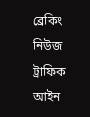ব্রেকিং নিউজ
ট্রাফিক আইন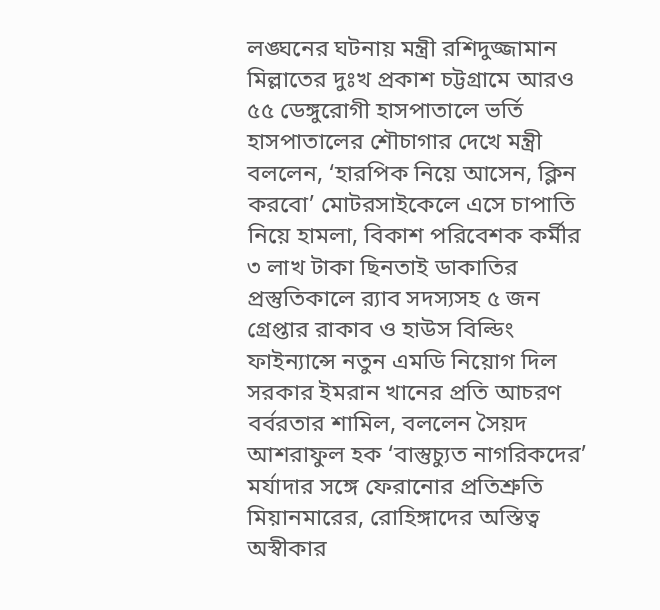লঙ্ঘনের ঘটনায় মন্ত্রী রশিদুজ্জামান মিল্লাতের দুঃখ প্রকাশ চট্টগ্রামে আরও ৫৫ ডেঙ্গুরোগী হাসপাতালে ভর্তি হাসপাতালের শৌচাগার দেখে মন্ত্রী বললেন, ‘হারপিক নিয়ে আসেন, ক্লিন করবো’ মোটরসাইকেলে এসে চাপাতি নিয়ে হামলা, বিকাশ পরিবেশক কর্মীর ৩ লাখ টাকা ছিনতাই ডাকাতির প্রস্তুতিকালে র‍্যাব সদস্যসহ ৫ জন গ্রেপ্তার রাকাব ও হাউস বিল্ডিং ফাইন্যান্সে নতুন এমডি নিয়োগ দিল সরকার ইমরান খানের প্রতি আচরণ বর্বরতার শামিল, বললেন সৈয়দ আশরাফুল হক ‘বাস্তুচ্যুত নাগরিকদের’ মর্যাদার সঙ্গে ফেরানোর প্রতিশ্রুতি মিয়ানমারের, রোহিঙ্গাদের অস্তিত্ব অস্বীকার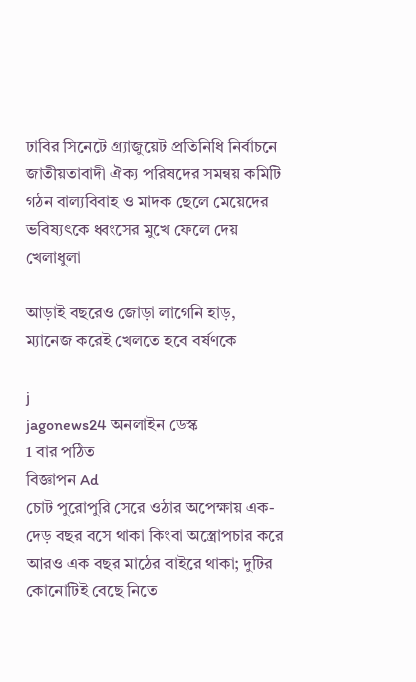ঢাবির সিনেটে গ্র্যাজুয়েট প্রতিনিধি নির্বাচনে জাতীয়তাবাদী ঐক্য পরিষদের সমন্বয় কমিটি গঠন বাল্যবিবাহ ও মাদক ছেলে মেয়েদের ভবিষ্যৎকে ধ্বংসের মুখে ফেলে দেয়
খেলাধুলা

আড়াই বছরেও জোড়া লাগেনি হাড়, ম্যানেজ করেই খেলতে হবে বর্ষণকে

j
jagonews24 অনলাইন ডেস্ক
1 বার পঠিত
বিজ্ঞাপন Ad
চোট পুরোপুরি সেরে ওঠার অপেক্ষায় এক-দেড় বছর বসে থাকা কিংবা অস্ত্রোপচার করে আরও এক বছর মাঠের বাইরে থাকা; দুটির কোনোটিই বেছে নিতে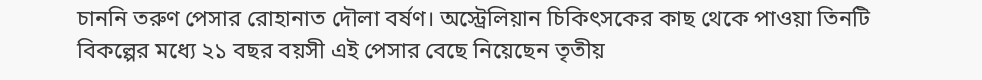চাননি তরুণ পেসার রোহানাত দৌলা বর্ষণ। অস্ট্রেলিয়ান চিকিৎসকের কাছ থেকে পাওয়া তিনটি বিকল্পের মধ্যে ২১ বছর বয়সী এই পেসার বেছে নিয়েছেন তৃতীয়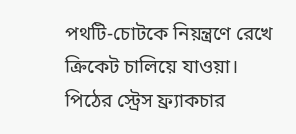পথটি-চোটকে নিয়ন্ত্রণে রেখে ক্রিকেট চালিয়ে যাওয়া। পিঠের স্ট্রেস ফ্র্যাকচার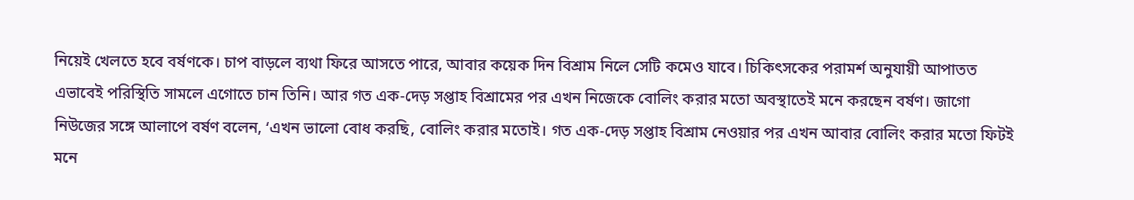নিয়েই খেলতে হবে বর্ষণকে। চাপ বাড়লে ব্যথা ফিরে আসতে পারে, আবার কয়েক দিন বিশ্রাম নিলে সেটি কমেও যাবে। চিকিৎসকের পরামর্শ অনুযায়ী আপাতত এভাবেই পরিস্থিতি সামলে এগোতে চান তিনি। আর গত এক-দেড় সপ্তাহ বিশ্রামের পর এখন নিজেকে বোলিং করার মতো অবস্থাতেই মনে করছেন বর্ষণ। জাগো নিউজের সঙ্গে আলাপে বর্ষণ বলেন, ‘এখন ভালো বোধ করছি, বোলিং করার মতোই। গত এক-দেড় সপ্তাহ বিশ্রাম নেওয়ার পর এখন আবার বোলিং করার মতো ফিটই মনে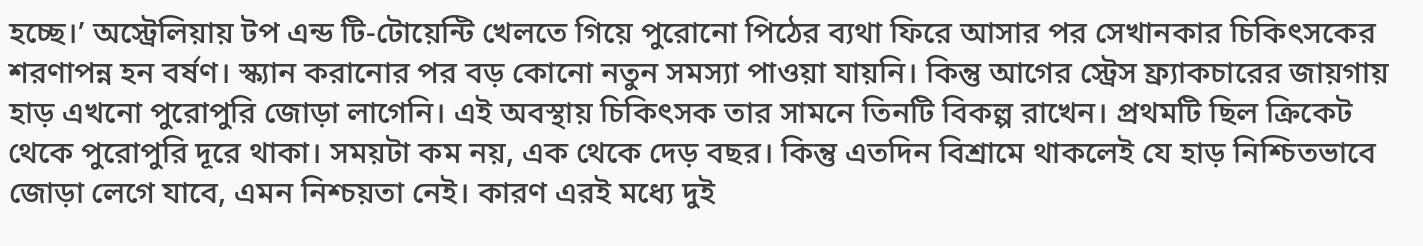হচ্ছে।’ অস্ট্রেলিয়ায় টপ এন্ড টি-টোয়েন্টি খেলতে গিয়ে পুরোনো পিঠের ব্যথা ফিরে আসার পর সেখানকার চিকিৎসকের শরণাপন্ন হন বর্ষণ। স্ক্যান করানোর পর বড় কোনো নতুন সমস্যা পাওয়া যায়নি। কিন্তু আগের স্ট্রেস ফ্র্যাকচারের জায়গায় হাড় এখনো পুরোপুরি জোড়া লাগেনি। এই অবস্থায় চিকিৎসক তার সামনে তিনটি বিকল্প রাখেন। প্রথমটি ছিল ক্রিকেট থেকে পুরোপুরি দূরে থাকা। সময়টা কম নয়, এক থেকে দেড় বছর। কিন্তু এতদিন বিশ্রামে থাকলেই যে হাড় নিশ্চিতভাবে জোড়া লেগে যাবে, এমন নিশ্চয়তা নেই। কারণ এরই মধ্যে দুই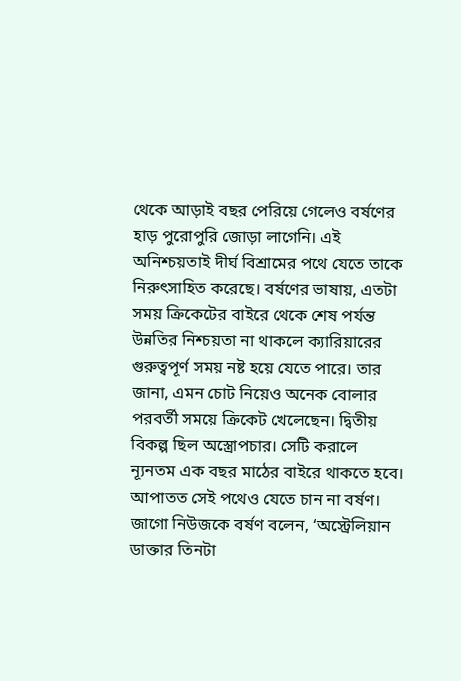থেকে আড়াই বছর পেরিয়ে গেলেও বর্ষণের হাড় পুরোপুরি জোড়া লাগেনি। এই অনিশ্চয়তাই দীর্ঘ বিশ্রামের পথে যেতে তাকে নিরুৎসাহিত করেছে। বর্ষণের ভাষায়, এতটা সময় ক্রিকেটের বাইরে থেকে শেষ পর্যন্ত উন্নতির নিশ্চয়তা না থাকলে ক্যারিয়ারের গুরুত্বপূর্ণ সময় নষ্ট হয়ে যেতে পারে। তার জানা, এমন চোট নিয়েও অনেক বোলার পরবর্তী সময়ে ক্রিকেট খেলেছেন। দ্বিতীয় বিকল্প ছিল অস্ত্রোপচার। সেটি করালে ন্যূনতম এক বছর মাঠের বাইরে থাকতে হবে। আপাতত সেই পথেও যেতে চান না বর্ষণ। জাগো নিউজকে বর্ষণ বলেন, ‘অস্ট্রেলিয়ান ডাক্তার তিনটা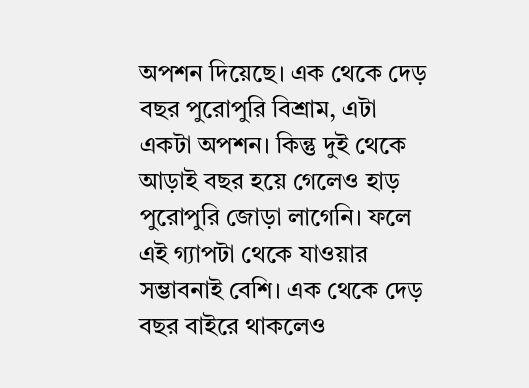অপশন দিয়েছে। এক থেকে দেড় বছর পুরোপুরি বিশ্রাম, এটা একটা অপশন। কিন্তু দুই থেকে আড়াই বছর হয়ে গেলেও হাড় পুরোপুরি জোড়া লাগেনি। ফলে এই গ্যাপটা থেকে যাওয়ার সম্ভাবনাই বেশি। এক থেকে দেড় বছর বাইরে থাকলেও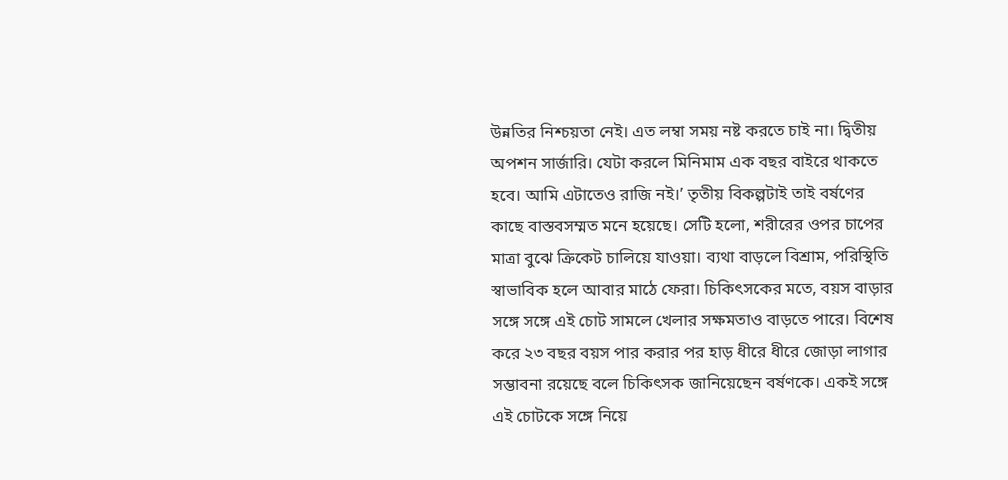উন্নতির নিশ্চয়তা নেই। এত লম্বা সময় নষ্ট করতে চাই না। দ্বিতীয় অপশন সার্জারি। যেটা করলে মিনিমাম এক বছর বাইরে থাকতে হবে। আমি এটাতেও রাজি নই।’ তৃতীয় বিকল্পটাই তাই বর্ষণের কাছে বাস্তবসম্মত মনে হয়েছে। সেটি হলো, শরীরের ওপর চাপের মাত্রা বুঝে ক্রিকেট চালিয়ে যাওয়া। ব্যথা বাড়লে বিশ্রাম, পরিস্থিতি স্বাভাবিক হলে আবার মাঠে ফেরা। চিকিৎসকের মতে, বয়স বাড়ার সঙ্গে সঙ্গে এই চোট সামলে খেলার সক্ষমতাও বাড়তে পারে। বিশেষ করে ২৩ বছর বয়স পার করার পর হাড় ধীরে ধীরে জোড়া লাগার সম্ভাবনা রয়েছে বলে চিকিৎসক জানিয়েছেন বর্ষণকে। একই সঙ্গে এই চোটকে সঙ্গে নিয়ে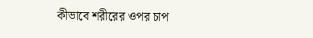কীভাবে শরীরের ওপর চাপ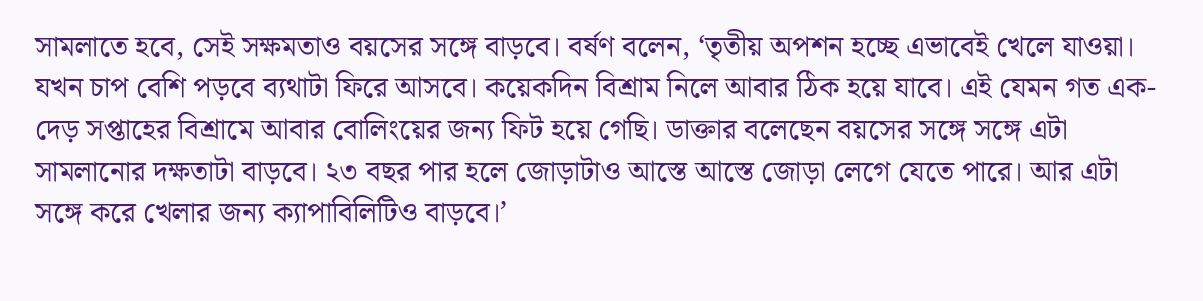সামলাতে হবে, সেই সক্ষমতাও বয়সের সঙ্গে বাড়বে। বর্ষণ বলেন, ‘তৃতীয় অপশন হচ্ছে এভাবেই খেলে যাওয়া। যখন চাপ বেশি পড়বে ব্যথাটা ফিরে আসবে। কয়েকদিন বিশ্রাম নিলে আবার ঠিক হয়ে যাবে। এই যেমন গত এক-দেড় সপ্তাহের বিশ্রামে আবার বোলিংয়ের জন্য ফিট হয়ে গেছি। ডাক্তার বলেছেন বয়সের সঙ্গে সঙ্গে এটা সামলানোর দক্ষতাটা বাড়বে। ২৩ বছর পার হলে জোড়াটাও আস্তে আস্তে জোড়া লেগে যেতে পারে। আর এটা সঙ্গে করে খেলার জন্য ক্যাপাবিলিটিও বাড়বে।’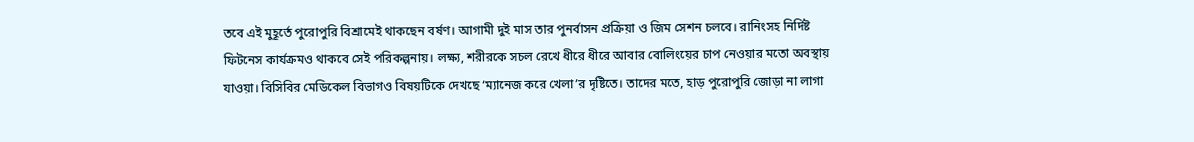তবে এই মুহূর্তে পুরোপুরি বিশ্রামেই থাকছেন বর্ষণ। আগামী দুই মাস তার পুনর্বাসন প্রক্রিয়া ও জিম সেশন চলবে। রানিংসহ নির্দিষ্ট ফিটনেস কার্যক্রমও থাকবে সেই পরিকল্পনায়। লক্ষ্য, শরীরকে সচল রেখে ধীরে ধীরে আবার বোলিংয়ের চাপ নেওয়ার মতো অবস্থায় যাওয়া। বিসিবির মেডিকেল বিভাগও বিষয়টিকে দেখছে ‘ম্যানেজ করে খেলা’র দৃষ্টিতে। তাদের মতে, হাড় পুরোপুরি জোড়া না লাগা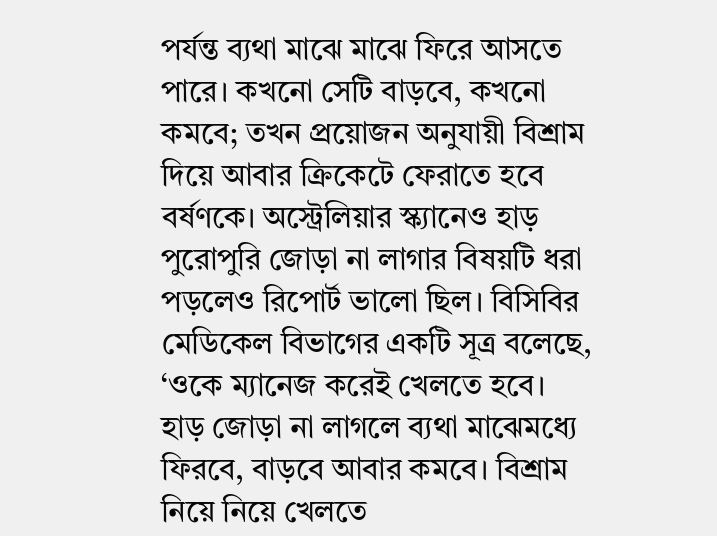পর্যন্ত ব্যথা মাঝে মাঝে ফিরে আসতে পারে। কখনো সেটি বাড়বে, কখনো কমবে; তখন প্রয়োজন অনুযায়ী বিশ্রাম দিয়ে আবার ক্রিকেটে ফেরাতে হবে বর্ষণকে। অস্ট্রেলিয়ার স্ক্যানেও হাড় পুরোপুরি জোড়া না লাগার বিষয়টি ধরা পড়লেও রিপোর্ট ভালো ছিল। বিসিবির মেডিকেল বিভাগের একটি সূত্র বলেছে, ‘ওকে ম্যানেজ করেই খেলতে হবে। হাড় জোড়া না লাগলে ব্যথা মাঝেমধ্যে ফিরবে, বাড়বে আবার কমবে। বিশ্রাম নিয়ে নিয়ে খেলতে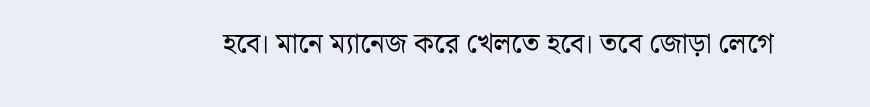হবে। মানে ম্যানেজ করে খেলতে হবে। তবে জোড়া লেগে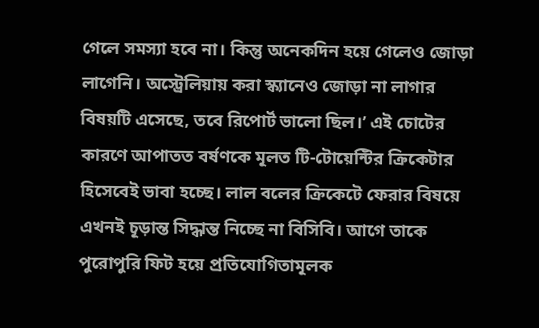গেলে সমস্যা হবে না। কিন্তু অনেকদিন হয়ে গেলেও জোড়া লাগেনি। অস্ট্রেলিয়ায় করা স্ক্যানেও জোড়া না লাগার বিষয়টি এসেছে, তবে রিপোর্ট ভালো ছিল।’ এই চোটের কারণে আপাতত বর্ষণকে মূলত টি-টোয়েন্টির ক্রিকেটার হিসেবেই ভাবা হচ্ছে। লাল বলের ক্রিকেটে ফেরার বিষয়ে এখনই চূড়ান্ত সিদ্ধান্ত নিচ্ছে না বিসিবি। আগে তাকে পুরোপুরি ফিট হয়ে প্রতিযোগিতামূলক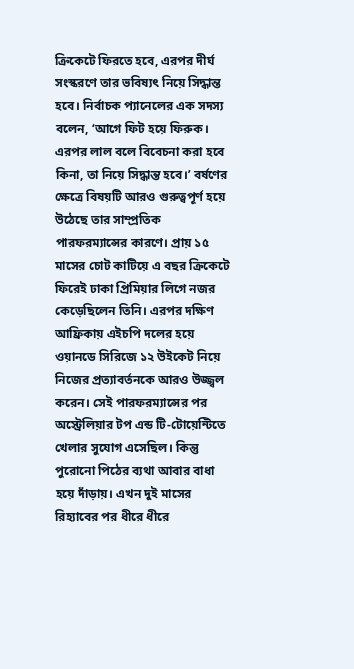ক্রিকেটে ফিরতে হবে, এরপর দীর্ঘ সংস্করণে তার ভবিষ্যৎ নিয়ে সিদ্ধান্ত হবে। নির্বাচক প্যানেলের এক সদস্য বলেন, ‘আগে ফিট হয়ে ফিরুক। এরপর লাল বলে বিবেচনা করা হবে কিনা, তা নিয়ে সিদ্ধান্ত হবে।’ বর্ষণের ক্ষেত্রে বিষয়টি আরও গুরুত্বপূর্ণ হয়ে উঠেছে তার সাম্প্রতিক পারফরম্যান্সের কারণে। প্রায় ১৫ মাসের চোট কাটিয়ে এ বছর ক্রিকেটে ফিরেই ঢাকা প্রিমিয়ার লিগে নজর কেড়েছিলেন তিনি। এরপর দক্ষিণ আফ্রিকায় এইচপি দলের হয়ে ওয়ানডে সিরিজে ১২ উইকেট নিয়ে নিজের প্রত্যাবর্তনকে আরও উজ্জ্বল করেন। সেই পারফরম্যান্সের পর অস্ট্রেলিয়ার টপ এন্ড টি-টোয়েন্টিতে খেলার সুযোগ এসেছিল। কিন্তু পুরোনো পিঠের ব্যথা আবার বাধা হয়ে দাঁড়ায়। এখন দুই মাসের রিহ্যাবের পর ধীরে ধীরে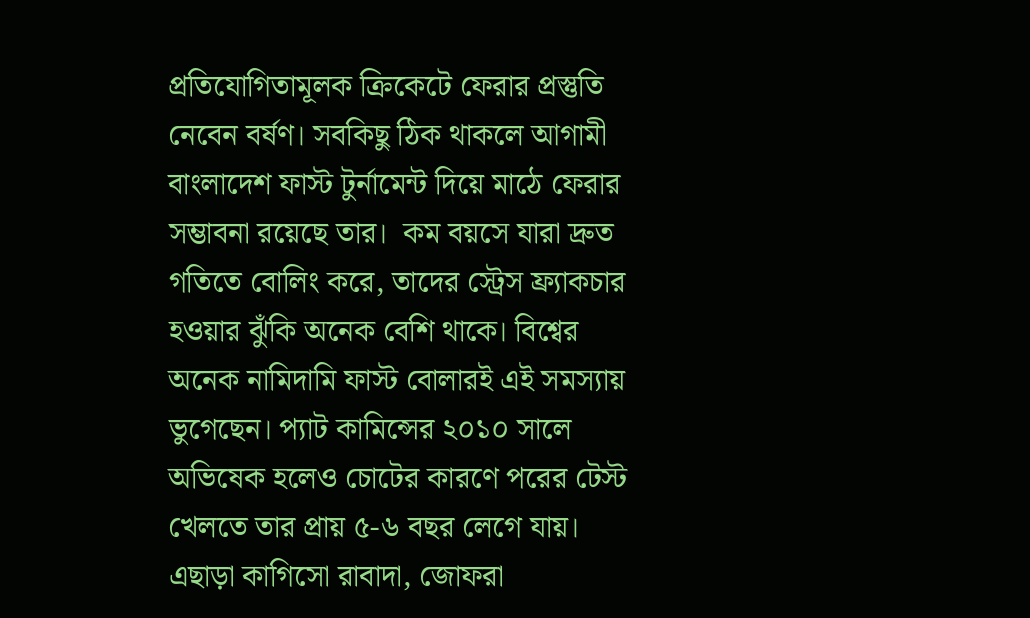প্রতিযোগিতামূলক ক্রিকেটে ফেরার প্রস্তুতি নেবেন বর্ষণ। সবকিছু ঠিক থাকলে আগামী বাংলাদেশ ফাস্ট টুর্নামেন্ট দিয়ে মাঠে ফেরার সম্ভাবনা রয়েছে তার।  কম বয়সে যারা দ্রুত গতিতে বোলিং করে, তাদের স্ট্রেস ফ্র্যাকচার হওয়ার ঝুঁকি অনেক বেশি থাকে। বিশ্বের অনেক নামিদামি ফাস্ট বোলারই এই সমস্যায় ভুগেছেন। প্যাট কামিন্সের ২০১০ সালে অভিষেক হলেও চোটের কারণে পরের টেস্ট খেলতে তার প্রায় ৫-৬ বছর লেগে যায়। এছাড়া কাগিসো রাবাদা, জোফরা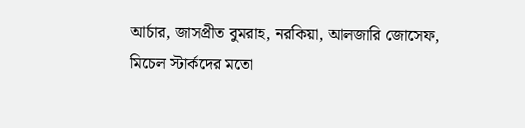আর্চার, জাসপ্রীত বুমরাহ, নরকিয়া, আলজারি জোসেফ, মিচেল স্টার্কদের মতো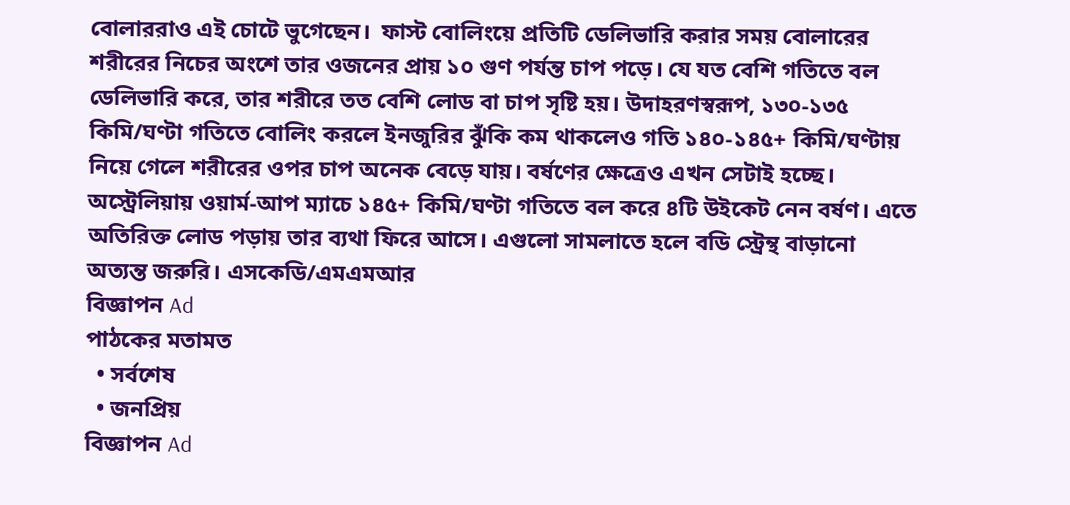বোলাররাও এই চোটে ভুগেছেন।  ফাস্ট বোলিংয়ে প্রতিটি ডেলিভারি করার সময় বোলারের শরীরের নিচের অংশে তার ওজনের প্রায় ১০ গুণ পর্যন্ত চাপ পড়ে। যে যত বেশি গতিতে বল ডেলিভারি করে, তার শরীরে তত বেশি লোড বা চাপ সৃষ্টি হয়। উদাহরণস্বরূপ, ১৩০-১৩৫ কিমি/ঘণ্টা গতিতে বোলিং করলে ইনজুরির ঝুঁকি কম থাকলেও গতি ১৪০-১৪৫+ কিমি/ঘণ্টায় নিয়ে গেলে শরীরের ওপর চাপ অনেক বেড়ে যায়। বর্ষণের ক্ষেত্রেও এখন সেটাই হচ্ছে। অস্ট্রেলিয়ায় ওয়ার্ম-আপ ম্যাচে ১৪৫+ কিমি/ঘণ্টা গতিতে বল করে ৪টি উইকেট নেন বর্ষণ। এতে অতিরিক্ত লোড পড়ায় তার ব্যথা ফিরে আসে। এগুলো সামলাতে হলে বডি স্ট্রেন্থ বাড়ানো অত্যন্ত জরুরি। এসকেডি/এমএমআর
বিজ্ঞাপন Ad
পাঠকের মতামত
  • সর্বশেষ
  • জনপ্রিয়
বিজ্ঞাপন Ad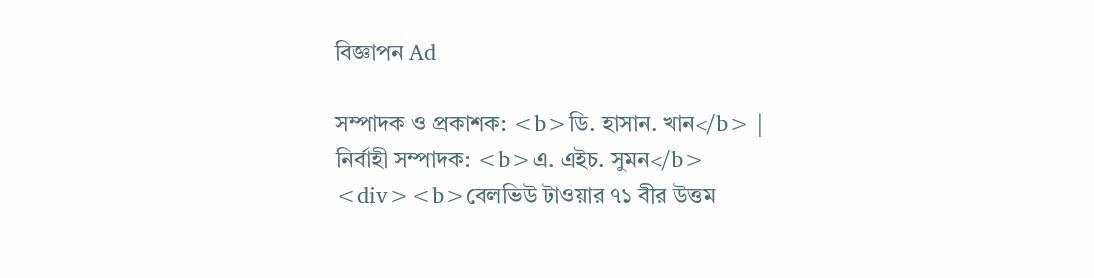বিজ্ঞাপন Ad

সম্পাদক ও প্রকাশক: <b>ডি. হাসান. খান</b> | নির্বাহী সম্পাদক: <b>এ. এইচ. সুমন</b>
<div><b>বেলভিউ টাওয়ার ৭১ বীর উত্তম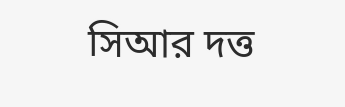সিআর দত্ত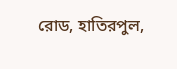রোড, হাতিরপুল,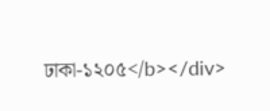ঢাকা-১২০৫</b></div>